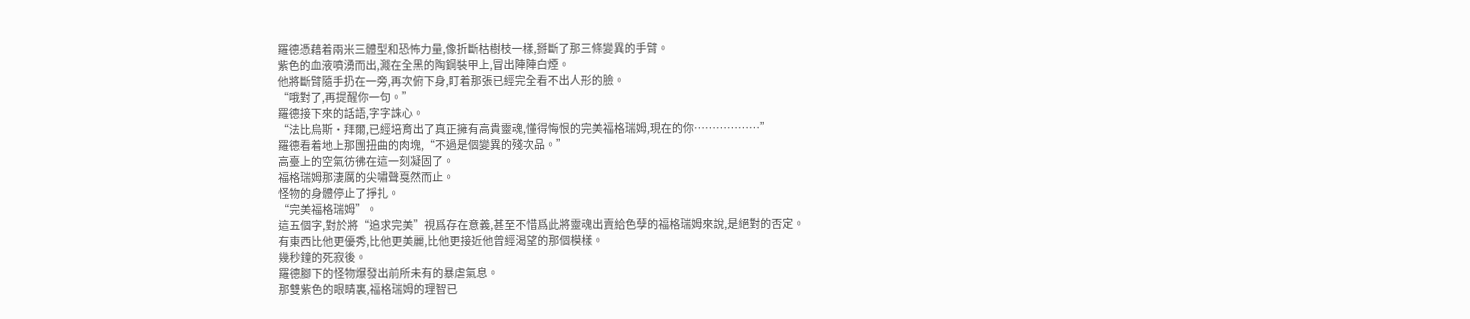羅德憑藉着兩米三體型和恐怖力量,像折斷枯樹枝一樣,掰斷了那三條變異的手臂。
紫色的血液噴湧而出,濺在全黑的陶鋼裝甲上,冒出陣陣白煙。
他將斷臂隨手扔在一旁,再次俯下身,盯着那張已經完全看不出人形的臉。
“哦對了,再提醒你一句。”
羅德接下來的話語,字字誅心。
“法比烏斯·拜爾,已經培育出了真正擁有高貴靈魂,懂得悔恨的完美福格瑞姆,現在的你………………”
羅德看着地上那團扭曲的肉塊,“不過是個變異的殘次品。”
高臺上的空氣彷彿在這一刻凝固了。
福格瑞姆那淒厲的尖嘯聲戛然而止。
怪物的身體停止了掙扎。
“完美福格瑞姆”。
這五個字,對於將“追求完美”視爲存在意義,甚至不惜爲此將靈魂出賣給色孽的福格瑞姆來說,是絕對的否定。
有東西比他更優秀,比他更美麗,比他更接近他曾經渴望的那個模樣。
幾秒鐘的死寂後。
羅德腳下的怪物爆發出前所未有的暴虐氣息。
那雙紫色的眼睛裏,福格瑞姆的理智已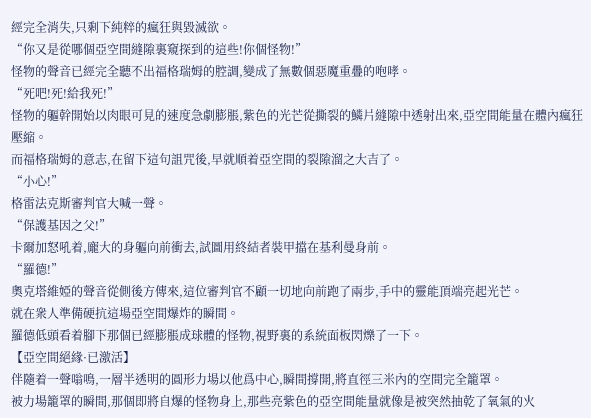經完全消失,只剩下純粹的瘋狂與毀滅欲。
“你又是從哪個亞空間縫隙裏窺探到的這些!你個怪物!”
怪物的聲音已經完全聽不出福格瑞姆的腔調,變成了無數個惡魔重疊的咆哮。
“死吧!死!給我死!”
怪物的軀幹開始以肉眼可見的速度急劇膨脹,紫色的光芒從撕裂的鱗片縫隙中透射出來,亞空間能量在體內瘋狂壓縮。
而福格瑞姆的意志,在留下這句詛咒後,早就順着亞空間的裂隙溜之大吉了。
“小心!”
格雷法克斯審判官大喊一聲。
“保護基因之父!”
卡爾加怒吼着,龐大的身軀向前衝去,試圖用終結者裝甲擋在基利曼身前。
“羅德!”
奧克塔維婭的聲音從側後方傳來,這位審判官不顧一切地向前跑了兩步,手中的靈能頂端亮起光芒。
就在衆人準備硬抗這場亞空間爆炸的瞬間。
羅德低頭看着腳下那個已經膨脹成球體的怪物,視野裏的系統面板閃爍了一下。
【亞空間絕緣·已激活】
伴隨着一聲嗡鳴,一層半透明的圓形力場以他爲中心,瞬間撐開,將直徑三米內的空間完全籠罩。
被力場籠罩的瞬間,那個即將自爆的怪物身上,那些亮紫色的亞空間能量就像是被突然抽乾了氧氣的火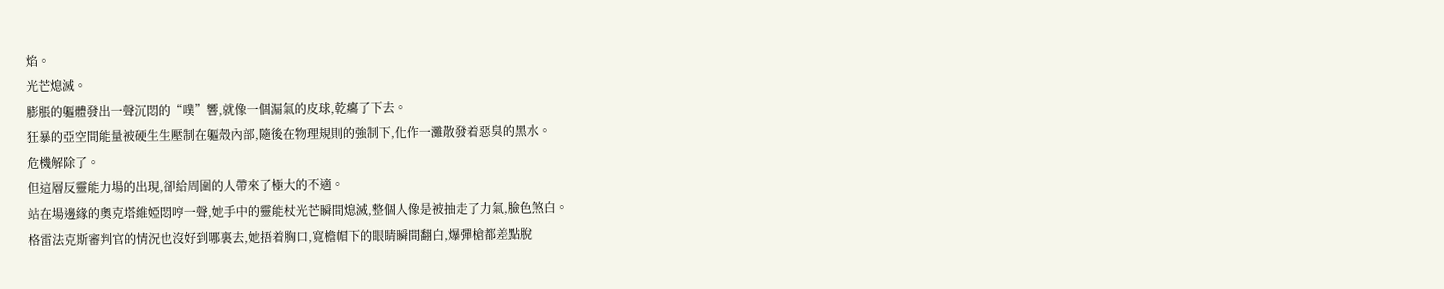焰。
光芒熄滅。
膨脹的軀體發出一聲沉悶的“噗”響,就像一個漏氣的皮球,乾癟了下去。
狂暴的亞空間能量被硬生生壓制在軀殼內部,隨後在物理規則的強制下,化作一灘散發着惡臭的黑水。
危機解除了。
但這層反靈能力場的出現,卻給周圍的人帶來了極大的不適。
站在場邊緣的奧克塔維婭悶哼一聲,她手中的靈能杖光芒瞬間熄滅,整個人像是被抽走了力氣,臉色煞白。
格雷法克斯審判官的情況也沒好到哪裏去,她捂着胸口,寬檐帽下的眼睛瞬間翻白,爆彈槍都差點脫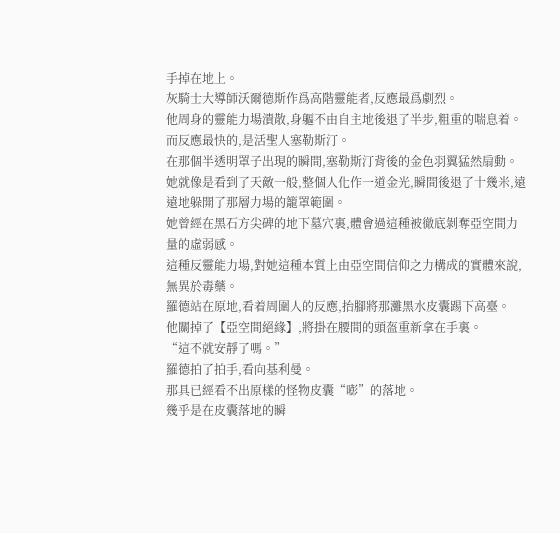手掉在地上。
灰騎士大導師沃爾德斯作爲高階靈能者,反應最爲劇烈。
他周身的靈能力場潰散,身軀不由自主地後退了半步,粗重的喘息着。
而反應最快的,是活聖人塞勒斯汀。
在那個半透明罩子出現的瞬間,塞勒斯汀背後的金色羽翼猛然扇動。
她就像是看到了天敵一般,整個人化作一道金光,瞬間後退了十幾米,遠遠地躲開了那層力場的籠罩範圍。
她曾經在黑石方尖碑的地下墓穴裏,體會過這種被徹底剝奪亞空間力量的虛弱感。
這種反靈能力場,對她這種本質上由亞空間信仰之力構成的實體來說,無異於毒藥。
羅德站在原地,看着周圍人的反應,抬腳將那灘黑水皮囊踢下高臺。
他關掉了【亞空間絕緣】,將掛在腰間的頭盔重新拿在手裏。
“這不就安靜了嗎。”
羅德拍了拍手,看向基利曼。
那具已經看不出原樣的怪物皮囊“嘭”的落地。
幾乎是在皮囊落地的瞬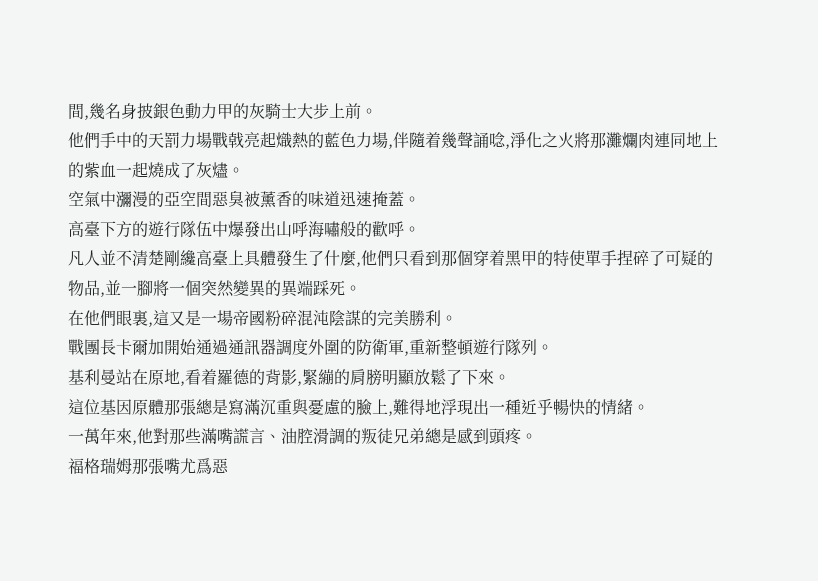間,幾名身披銀色動力甲的灰騎士大步上前。
他們手中的天罰力場戰戟亮起熾熱的藍色力場,伴隨着幾聲誦唸,淨化之火將那灘爛肉連同地上的紫血一起燒成了灰燼。
空氣中瀰漫的亞空間惡臭被薰香的味道迅速掩蓋。
高臺下方的遊行隊伍中爆發出山呼海嘯般的歡呼。
凡人並不清楚剛纔高臺上具體發生了什麼,他們只看到那個穿着黑甲的特使單手捏碎了可疑的物品,並一腳將一個突然變異的異端踩死。
在他們眼裏,這又是一場帝國粉碎混沌陰謀的完美勝利。
戰團長卡爾加開始通過通訊器調度外圍的防衛軍,重新整頓遊行隊列。
基利曼站在原地,看着羅德的背影,緊繃的肩膀明顯放鬆了下來。
這位基因原體那張總是寫滿沉重與憂慮的臉上,難得地浮現出一種近乎暢快的情緒。
一萬年來,他對那些滿嘴謊言、油腔滑調的叛徒兄弟總是感到頭疼。
福格瑞姆那張嘴尤爲惡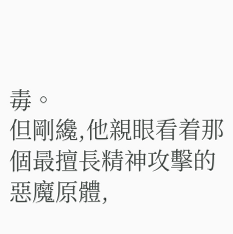毒。
但剛纔,他親眼看着那個最擅長精神攻擊的惡魔原體,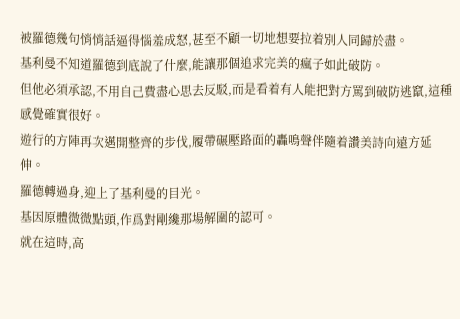被羅德幾句悄悄話逼得惱羞成怒,甚至不顧一切地想要拉着別人同歸於盡。
基利曼不知道羅德到底說了什麼,能讓那個追求完美的瘋子如此破防。
但他必須承認,不用自己費盡心思去反駁,而是看着有人能把對方罵到破防逃竄,這種感覺確實很好。
遊行的方陣再次邁開整齊的步伐,履帶碾壓路面的轟鳴聲伴隨着讚美詩向遠方延伸。
羅德轉過身,迎上了基利曼的目光。
基因原體微微點頭,作爲對剛纔那場解圍的認可。
就在這時,高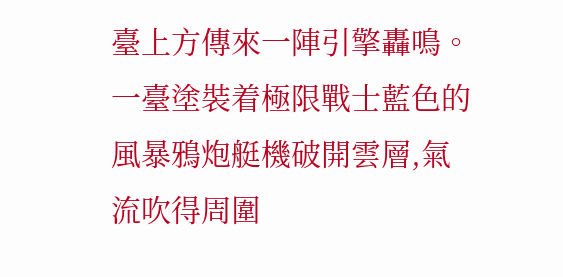臺上方傳來一陣引擎轟鳴。
一臺塗裝着極限戰士藍色的風暴鴉炮艇機破開雲層,氣流吹得周圍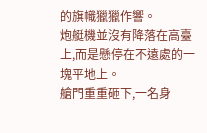的旗幟獵獵作響。
炮艇機並沒有降落在高臺上,而是懸停在不遠處的一塊平地上。
艙門重重砸下,一名身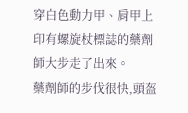穿白色動力甲、肩甲上印有螺旋杖標誌的藥劑師大步走了出來。
藥劑師的步伐很快,頭盔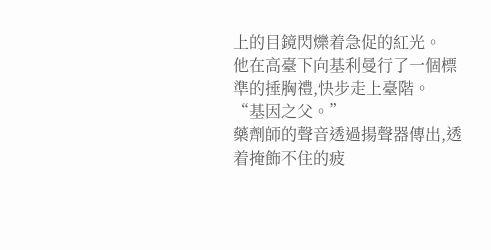上的目鏡閃爍着急促的紅光。
他在高臺下向基利曼行了一個標準的捶胸禮,快步走上臺階。
“基因之父。”
藥劑師的聲音透過揚聲器傳出,透着掩飾不住的疲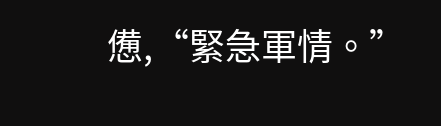憊,“緊急軍情。”